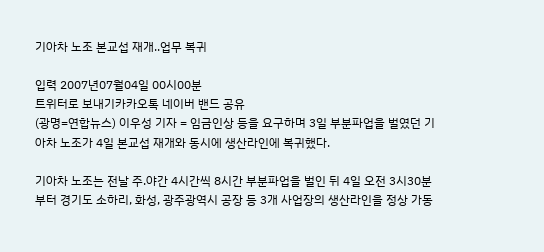기아차 노조 본교섭 재개..업무 복귀

입력 2007년07월04일 00시00분
트위터로 보내기카카오톡 네이버 밴드 공유
(광명=연합뉴스) 이우성 기자 = 임금인상 등을 요구하며 3일 부분파업을 벌였던 기아차 노조가 4일 본교섭 재개와 동시에 생산라인에 복귀했다.

기아차 노조는 전날 주.야간 4시간씩 8시간 부분파업을 벌인 뒤 4일 오전 3시30분부터 경기도 소하리, 화성, 광주광역시 공장 등 3개 사업장의 생산라인을 정상 가동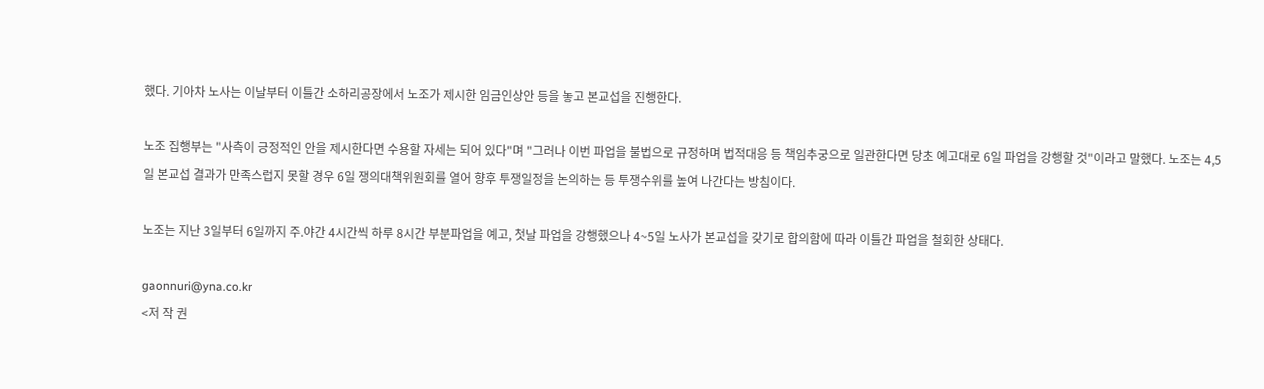했다. 기아차 노사는 이날부터 이틀간 소하리공장에서 노조가 제시한 임금인상안 등을 놓고 본교섭을 진행한다.

노조 집행부는 "사측이 긍정적인 안을 제시한다면 수용할 자세는 되어 있다"며 "그러나 이번 파업을 불법으로 규정하며 법적대응 등 책임추궁으로 일관한다면 당초 예고대로 6일 파업을 강행할 것"이라고 말했다. 노조는 4,5일 본교섭 결과가 만족스럽지 못할 경우 6일 쟁의대책위원회를 열어 향후 투쟁일정을 논의하는 등 투쟁수위를 높여 나간다는 방침이다.

노조는 지난 3일부터 6일까지 주.야간 4시간씩 하루 8시간 부분파업을 예고, 첫날 파업을 강행했으나 4~5일 노사가 본교섭을 갖기로 합의함에 따라 이틀간 파업을 철회한 상태다.

gaonnuri@yna.co.kr
<저 작 권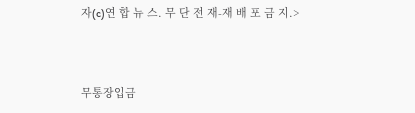자(c)연 합 뉴 스. 무 단 전 재-재 배 포 금 지.>




무통장입금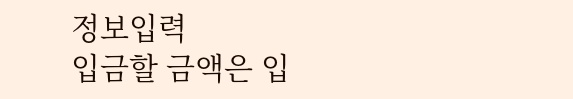정보입력
입금할 금액은 입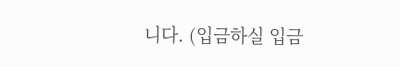니다. (입금하실 입금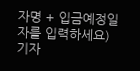자명 + 입금예정일자를 입력하세요)
기자